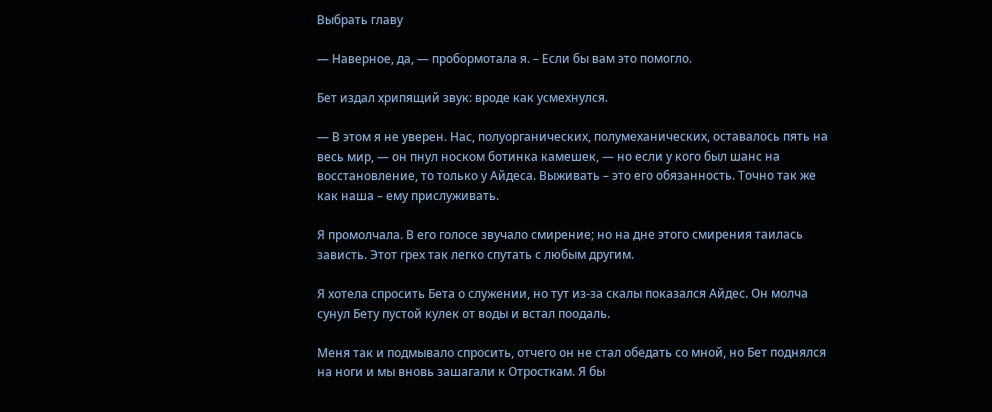Выбрать главу

— Наверное, да, — пробормотала я. – Если бы вам это помогло.

Бет издал хрипящий звук: вроде как усмехнулся.

— В этом я не уверен. Нас, полуорганических, полумеханических, оставалось пять на весь мир, — он пнул носком ботинка камешек, — но если у кого был шанс на восстановление, то только у Айдеса. Выживать – это его обязанность. Точно так же как наша – ему прислуживать.

Я промолчала. В его голосе звучало смирение; но на дне этого смирения таилась зависть. Этот грех так легко спутать с любым другим.

Я хотела спросить Бета о служении, но тут из-за скалы показался Айдес. Он молча сунул Бету пустой кулек от воды и встал поодаль.

Меня так и подмывало спросить, отчего он не стал обедать со мной, но Бет поднялся на ноги и мы вновь зашагали к Отросткам. Я бы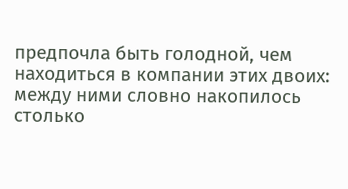предпочла быть голодной, чем находиться в компании этих двоих: между ними словно накопилось столько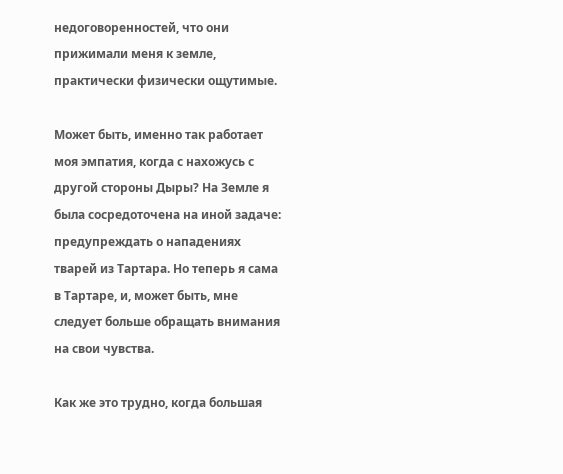недоговоренностей, что они прижимали меня к земле, практически физически ощутимые.

Может быть, именно так работает моя эмпатия, когда с нахожусь с другой стороны Дыры? На Земле я была сосредоточена на иной задаче: предупреждать о нападениях тварей из Тартара. Но теперь я сама в Тартаре, и, может быть, мне следует больше обращать внимания на свои чувства.

Как же это трудно, когда большая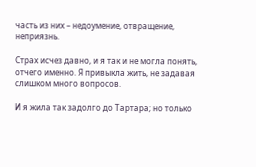часть из них – недоумение, отвращение, неприязнь.

Страх исчез давно, и я так и не могла понять, отчего именно. Я привыкла жить, не задавая слишком много вопросов.

И я жила так задолго до Тартара; но только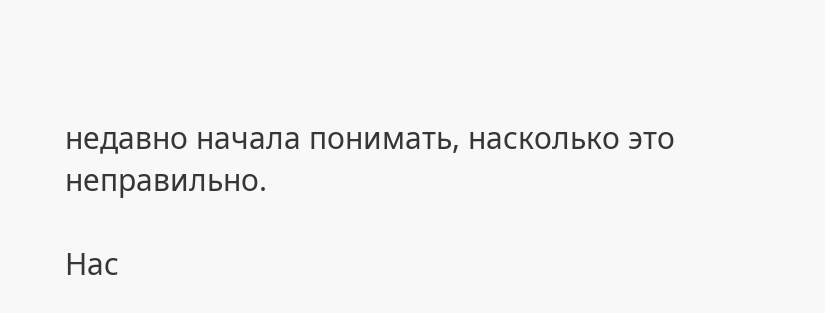недавно начала понимать, насколько это неправильно.

Нас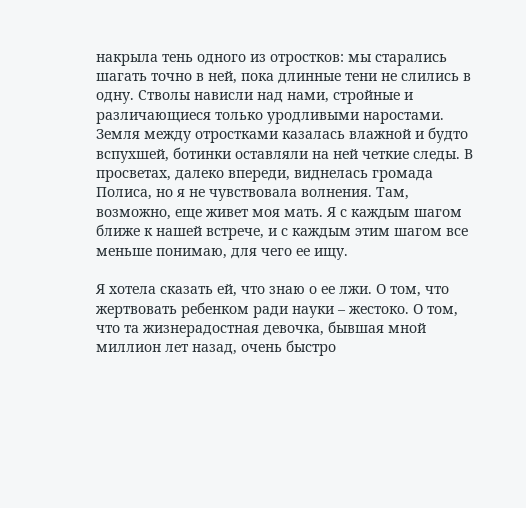накрыла тень одного из отростков: мы старались шагать точно в ней, пока длинные тени не слились в одну. Стволы нависли над нами, стройные и различающиеся только уродливыми наростами. Земля между отростками казалась влажной и будто вспухшей, ботинки оставляли на ней четкие следы. В просветах, далеко впереди, виднелась громада Полиса, но я не чувствовала волнения. Там, возможно, еще живет моя мать. Я с каждым шагом ближе к нашей встрече, и с каждым этим шагом все меньше понимаю, для чего ее ищу.

Я хотела сказать ей, что знаю о ее лжи. О том, что жертвовать ребенком ради науки – жестоко. О том, что та жизнерадостная девочка, бывшая мной миллион лет назад, очень быстро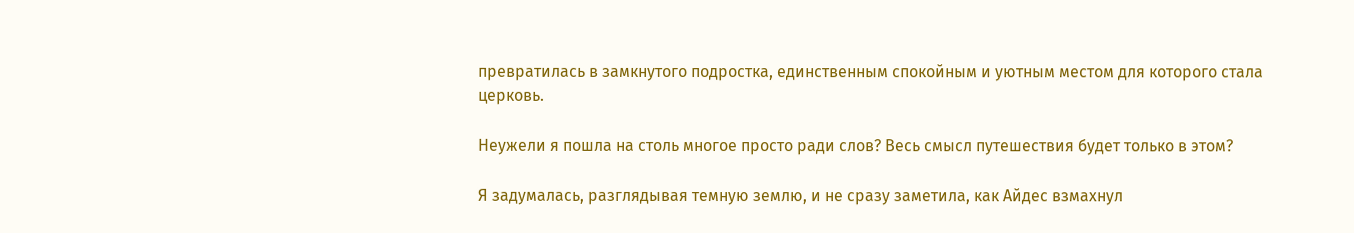превратилась в замкнутого подростка, единственным спокойным и уютным местом для которого стала церковь.

Неужели я пошла на столь многое просто ради слов? Весь смысл путешествия будет только в этом?

Я задумалась, разглядывая темную землю, и не сразу заметила, как Айдес взмахнул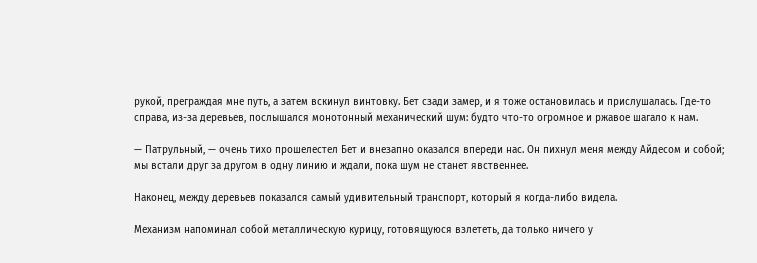рукой, преграждая мне путь, а затем вскинул винтовку. Бет сзади замер, и я тоже остановилась и прислушалась. Где-то справа, из-за деревьев, послышался монотонный механический шум: будто что-то огромное и ржавое шагало к нам.

— Патрульный, — очень тихо прошелестел Бет и внезапно оказался впереди нас. Он пихнул меня между Айдесом и собой; мы встали друг за другом в одну линию и ждали, пока шум не станет явственнее.

Наконец, между деревьев показался самый удивительный транспорт, который я когда-либо видела.

Механизм напоминал собой металлическую курицу, готовящуюся взлететь, да только ничего у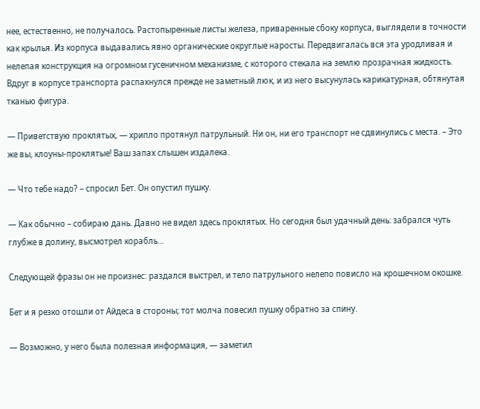нее, естественно, не получалось. Растопыренные листы железа, приваренные сбоку корпуса, выглядели в точности как крылья. Из корпуса выдавались явно органические округлые наросты. Передвигалась вся эта уродливая и нелепая конструкция на огромном гусеничном механизме, с которого стекала на землю прозрачная жидкость. Вдруг в корпусе транспорта распахнулся прежде не заметный люк, и из него высунулась карикатурная, обтянутая тканью фигура.

— Приветствую проклятых, — хрипло протянул патрульный. Ни он, ни его транспорт не сдвинулись с места. – Это же вы, клоуны-проклятые! Ваш запах слышен издалека.

— Что тебе надо? – спросил Бет. Он опустил пушку.

— Как обычно – собираю дань. Давно не видел здесь проклятых. Но сегодня был удачный день: забрался чуть глубже в долину, высмотрел корабль…

Следующей фразы он не произнес: раздался выстрел, и тело патрульного нелепо повисло на крошечном окошке.

Бет и я резко отошли от Айдеса в стороны; тот молча повесил пушку обратно за спину.

— Возможно, у него была полезная информация, — заметил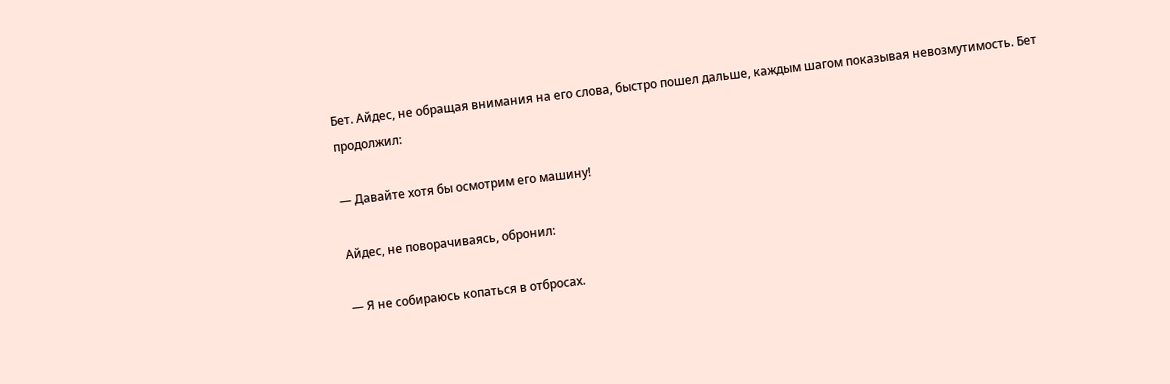Бет. Айдес, не обращая внимания на его слова, быстро пошел дальше, каждым шагом показывая невозмутимость. Бет продолжил:

— Давайте хотя бы осмотрим его машину!

Айдес, не поворачиваясь, обронил:

— Я не собираюсь копаться в отбросах.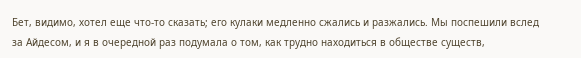Бет, видимо, хотел еще что-то сказать; его кулаки медленно сжались и разжались. Мы поспешили вслед за Айдесом, и я в очередной раз подумала о том, как трудно находиться в обществе существ,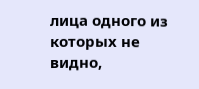лица одного из которых не видно,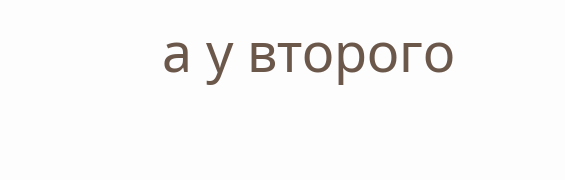а у второго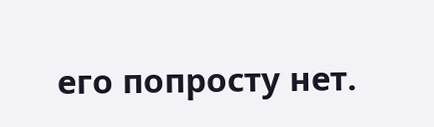его попросту нет.